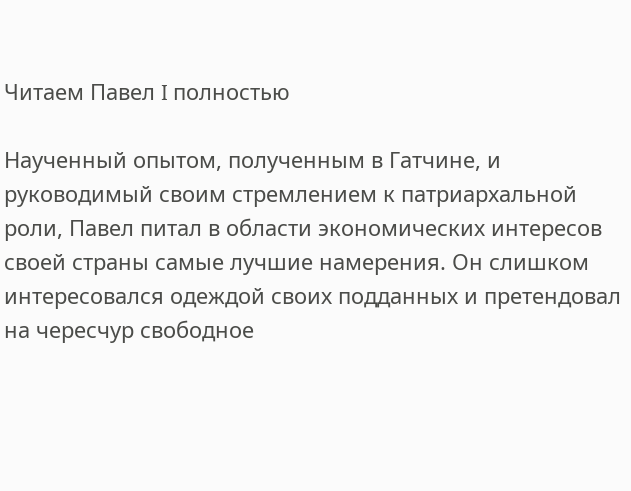Читаем Павел I полностью

Наученный опытом, полученным в Гатчине, и руководимый своим стремлением к патриархальной роли, Павел питал в области экономических интересов своей страны самые лучшие намерения. Он слишком интересовался одеждой своих подданных и претендовал на чересчур свободное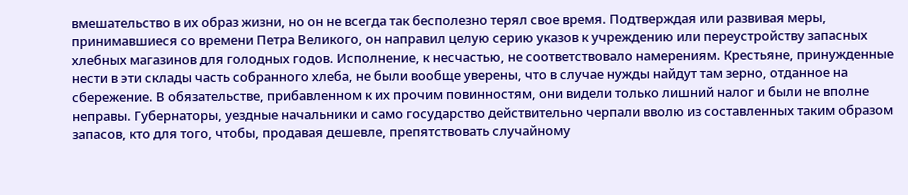вмешательство в их образ жизни, но он не всегда так бесполезно терял свое время. Подтверждая или развивая меры, принимавшиеся со времени Петра Великого, он направил целую серию указов к учреждению или переустройству запасных хлебных магазинов для голодных годов. Исполнение, к несчастью, не соответствовало намерениям. Крестьяне, принужденные нести в эти склады часть собранного хлеба, не были вообще уверены, что в случае нужды найдут там зерно, отданное на сбережение. В обязательстве, прибавленном к их прочим повинностям, они видели только лишний налог и были не вполне неправы. Губернаторы, уездные начальники и само государство действительно черпали вволю из составленных таким образом запасов, кто для того, чтобы, продавая дешевле, препятствовать случайному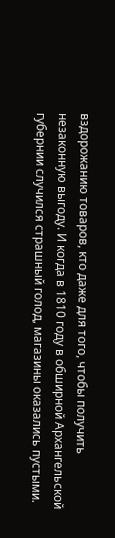вздорожанию товаров, кто даже для того, чтобы получить незаконную выгоду. И когда в 1810 году в обширной Архангельской губернии случился страшный голод, магазины оказались пустыми.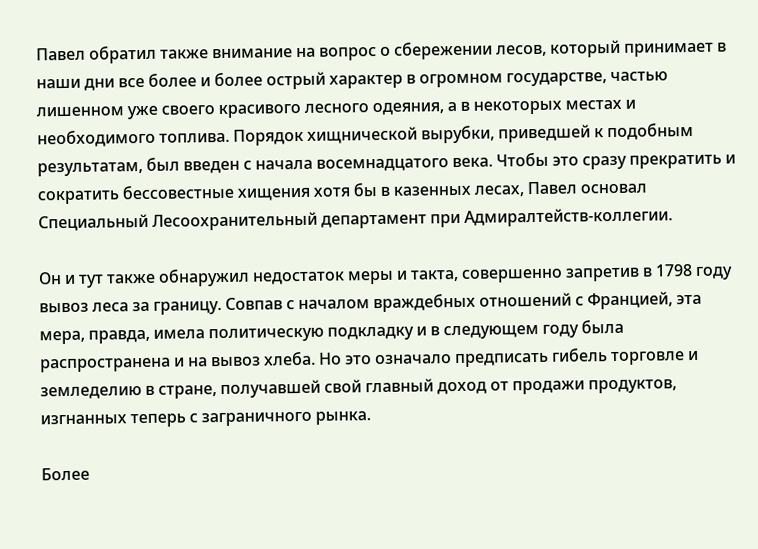Павел обратил также внимание на вопрос о сбережении лесов, который принимает в наши дни все более и более острый характер в огромном государстве, частью лишенном уже своего красивого лесного одеяния, а в некоторых местах и необходимого топлива. Порядок хищнической вырубки, приведшей к подобным результатам, был введен с начала восемнадцатого века. Чтобы это сразу прекратить и сократить бессовестные хищения хотя бы в казенных лесах, Павел основал Специальный Лесоохранительный департамент при Адмиралтейств-коллегии.

Он и тут также обнаружил недостаток меры и такта, совершенно запретив в 1798 году вывоз леса за границу. Совпав с началом враждебных отношений с Францией, эта мера, правда, имела политическую подкладку и в следующем году была распространена и на вывоз хлеба. Но это означало предписать гибель торговле и земледелию в стране, получавшей свой главный доход от продажи продуктов, изгнанных теперь с заграничного рынка.

Более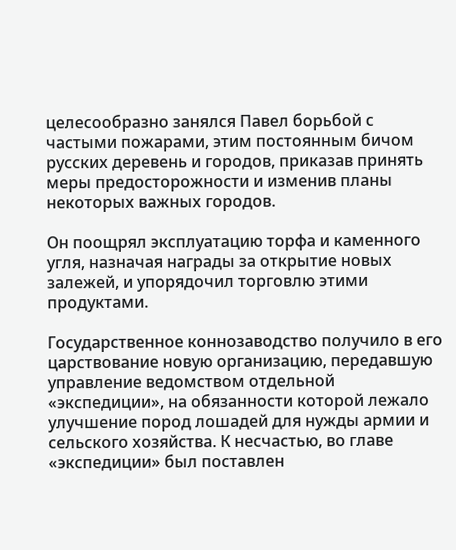целесообразно занялся Павел борьбой с частыми пожарами, этим постоянным бичом русских деревень и городов, приказав принять меры предосторожности и изменив планы некоторых важных городов.

Он поощрял эксплуатацию торфа и каменного угля, назначая награды за открытие новых залежей, и упорядочил торговлю этими продуктами.

Государственное коннозаводство получило в его царствование новую организацию, передавшую управление ведомством отдельной «экспедиции», на обязанности которой лежало улучшение пород лошадей для нужды армии и сельского хозяйства. К несчастью, во главе «экспедиции» был поставлен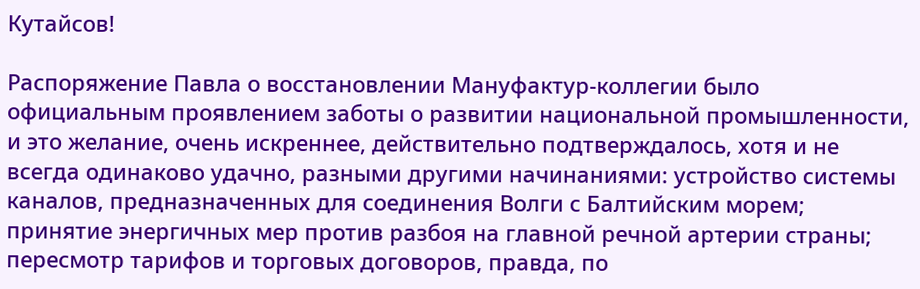Кутайсов!

Распоряжение Павла о восстановлении Мануфактур-коллегии было официальным проявлением заботы о развитии национальной промышленности, и это желание, очень искреннее, действительно подтверждалось, хотя и не всегда одинаково удачно, разными другими начинаниями: устройство системы каналов, предназначенных для соединения Волги с Балтийским морем; принятие энергичных мер против разбоя на главной речной артерии страны; пересмотр тарифов и торговых договоров, правда, по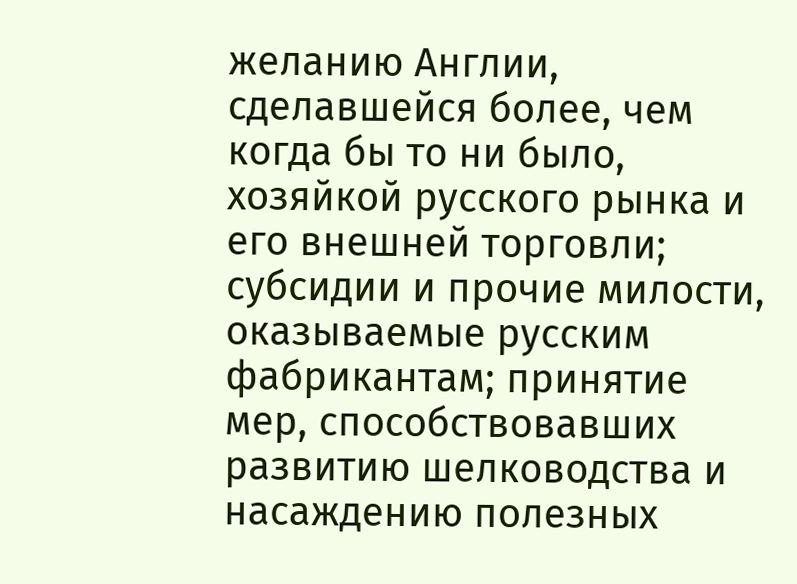желанию Англии, сделавшейся более, чем когда бы то ни было, хозяйкой русского рынка и его внешней торговли; субсидии и прочие милости, оказываемые русским фабрикантам; принятие мер, способствовавших развитию шелководства и насаждению полезных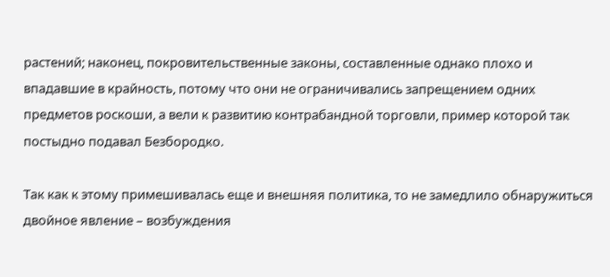растений; наконец, покровительственные законы, составленные однако плохо и впадавшие в крайность, потому что они не ограничивались запрещением одних предметов роскоши, а вели к развитию контрабандной торговли, пример которой так постыдно подавал Безбородко.

Так как к этому примешивалась еще и внешняя политика, то не замедлило обнаружиться двойное явление – возбуждения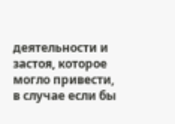деятельности и застоя, которое могло привести, в случае если бы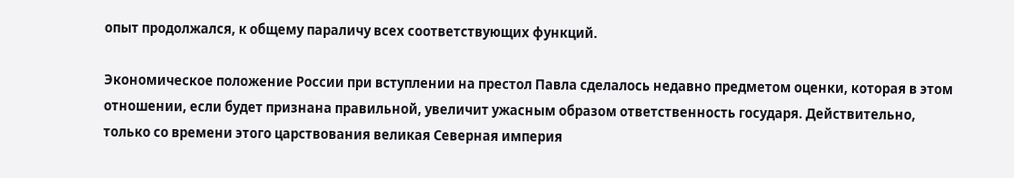опыт продолжался, к общему параличу всех соответствующих функций.

Экономическое положение России при вступлении на престол Павла сделалось недавно предметом оценки, которая в этом отношении, если будет признана правильной, увеличит ужасным образом ответственность государя. Действительно, только со времени этого царствования великая Северная империя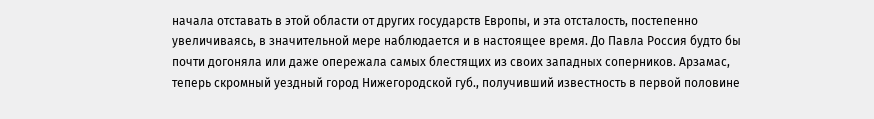начала отставать в этой области от других государств Европы, и эта отсталость, постепенно увеличиваясь, в значительной мере наблюдается и в настоящее время. До Павла Россия будто бы почти догоняла или даже опережала самых блестящих из своих западных соперников. Арзамас, теперь скромный уездный город Нижегородской губ., получивший известность в первой половине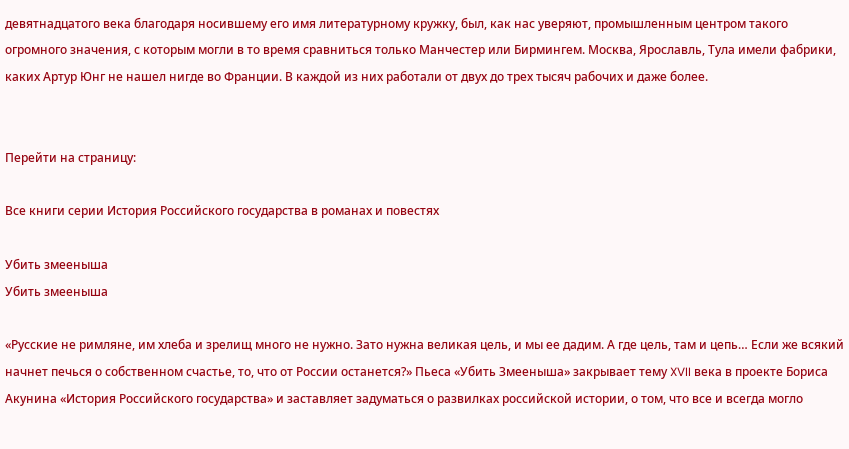девятнадцатого века благодаря носившему его имя литературному кружку, был, как нас уверяют, промышленным центром такого огромного значения, с которым могли в то время сравниться только Манчестер или Бирмингем. Москва, Ярославль, Тула имели фабрики, каких Артур Юнг не нашел нигде во Франции. В каждой из них работали от двух до трех тысяч рабочих и даже более.


Перейти на страницу:

Все книги серии История Российского государства в романах и повестях

Убить змееныша
Убить змееныша

«Русские не римляне, им хлеба и зрелищ много не нужно. Зато нужна великая цель, и мы ее дадим. А где цель, там и цепь… Если же всякий начнет печься о собственном счастье, то, что от России останется?» Пьеса «Убить Змееныша» закрывает тему XVII века в проекте Бориса Акунина «История Российского государства» и заставляет задуматься о развилках российской истории, о том, что все и всегда могло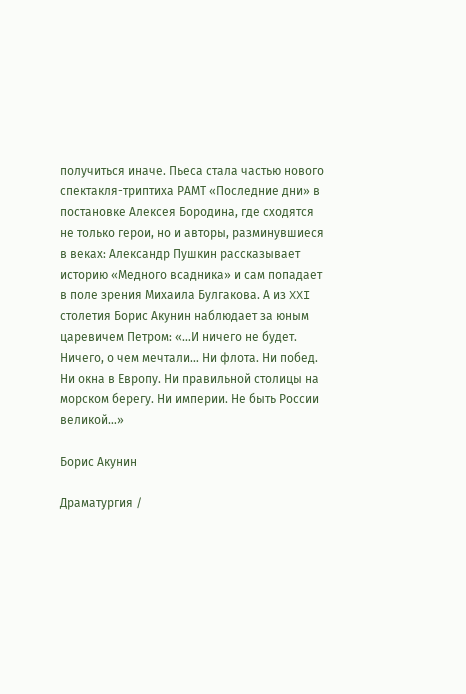получиться иначе. Пьеса стала частью нового спектакля-триптиха РАМТ «Последние дни» в постановке Алексея Бородина, где сходятся не только герои, но и авторы, разминувшиеся в веках: Александр Пушкин рассказывает историю «Медного всадника» и сам попадает в поле зрения Михаила Булгакова. А из XXI столетия Борис Акунин наблюдает за юным царевичем Петром: «…И ничего не будет. Ничего, о чем мечтали… Ни флота. Ни побед. Ни окна в Европу. Ни правильной столицы на морском берегу. Ни империи. Не быть России великой…»

Борис Акунин

Драматургия /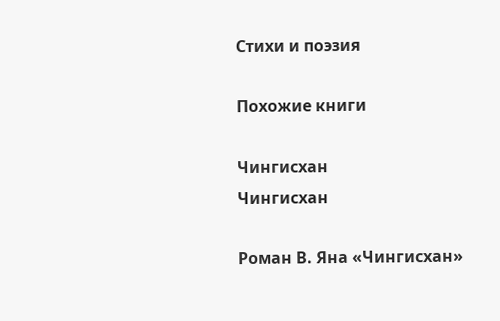Стихи и поэзия

Похожие книги

Чингисхан
Чингисхан

Роман В. Яна «Чингисхан»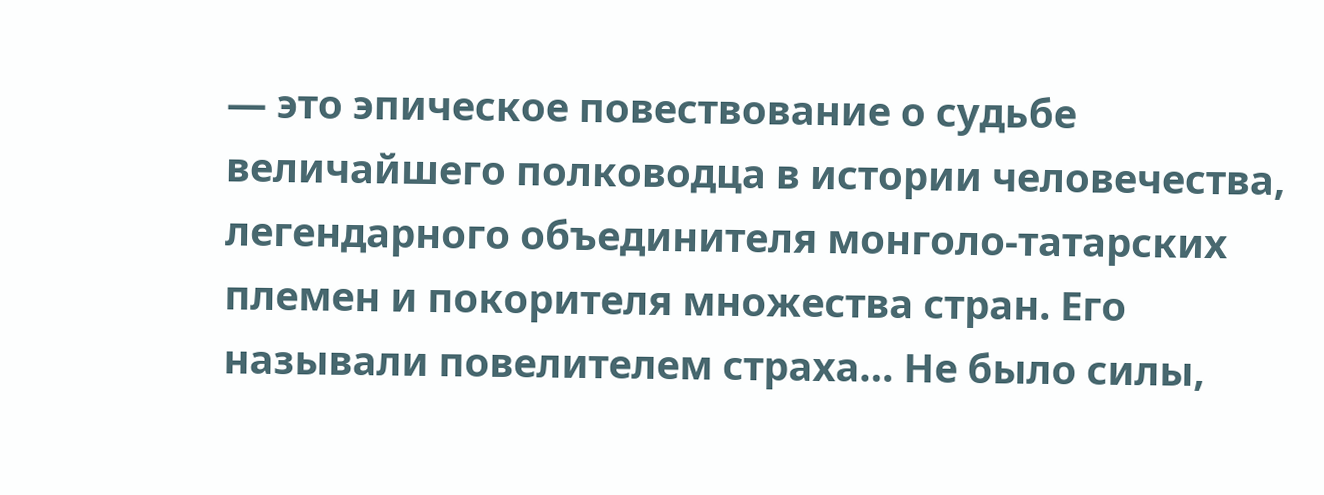— это эпическое повествование о судьбе величайшего полководца в истории человечества, легендарного объединителя монголо-татарских племен и покорителя множества стран. Его называли повелителем страха… Не было силы,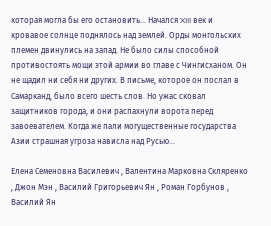которая могла бы его остановить… Начался XIII век и кровавое солнце поднялось над землей. Орды монгольских племен двинулись на запад. Не было силы способной противостоять мощи этой армии во главе с Чингисханом. Он не щадил ни себя ни других. В письме, которое он послал в Самарканд, было всего шесть слов. Но ужас сковал защитников города, и они распахнули ворота перед завоевателем. Когда же пали могущественные государства Азии страшная угроза нависла над Русью...

Елена Семеновна Василевич , Валентина Марковна Скляренко , Джон Мэн , Василий Григорьевич Ян , Роман Горбунов , Василий Ян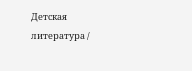Детская литература /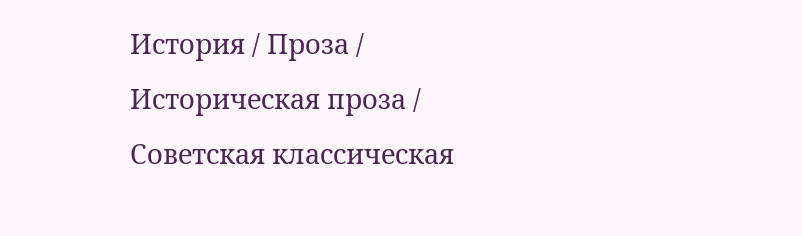История / Проза / Историческая проза / Советская классическая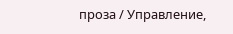проза / Управление,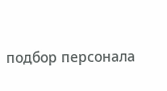подбор персонала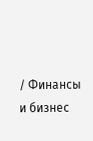/ Финансы и бизнес